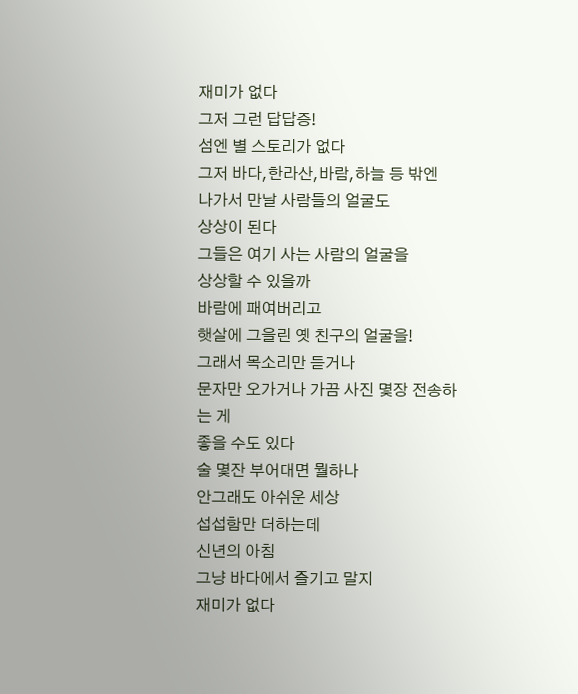재미가 없다
그저 그런 답답증!
섬엔 별 스토리가 없다
그저 바다,한라산,바람,하늘 등 밖엔
나가서 만날 사람들의 얼굴도
상상이 된다
그들은 여기 사는 사람의 얼굴을
상상할 수 있을까
바람에 패여버리고
햇살에 그을린 옛 친구의 얼굴을!
그래서 목소리만 듣거나
문자만 오가거나 가끔 사진 몇장 전송하는 게
좋을 수도 있다
술 몇잔 부어대면 뭘하나
안그래도 아쉬운 세상
섭섭함만 더하는데
신년의 아침
그냥 바다에서 즐기고 말지
재미가 없다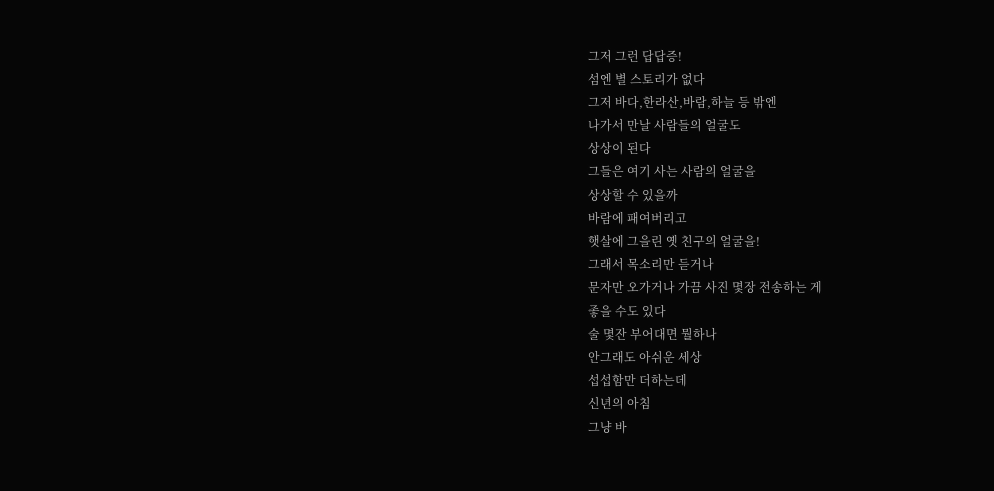그저 그런 답답증!
섬엔 별 스토리가 없다
그저 바다,한라산,바람,하늘 등 밖엔
나가서 만날 사람들의 얼굴도
상상이 된다
그들은 여기 사는 사람의 얼굴을
상상할 수 있을까
바람에 패여버리고
햇살에 그을린 옛 친구의 얼굴을!
그래서 목소리만 듣거나
문자만 오가거나 가끔 사진 몇장 전송하는 게
좋을 수도 있다
술 몇잔 부어대면 뭘하나
안그래도 아쉬운 세상
섭섭함만 더하는데
신년의 아침
그냥 바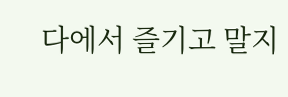다에서 즐기고 말지